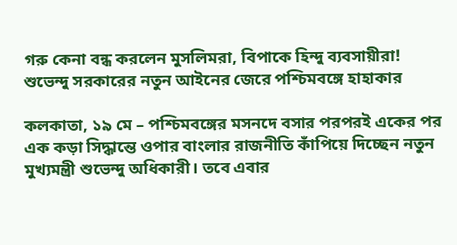গরু কেনা বন্ধ করলেন মুসলিমরা, বিপাকে হিন্দু ব্যবসায়ীরা! শুভেন্দু সরকারের নতুন আইনের জেরে পশ্চিমবঙ্গে হাহাকার

কলকাতা, ১৯ মে – পশ্চিমবঙ্গের মসনদে বসার পরপরই একের পর এক কড়া সিদ্ধান্তে ওপার বাংলার রাজনীতি কাঁপিয়ে দিচ্ছেন নতুন মুখ্যমন্ত্রী শুভেন্দু অধিকারী। তবে এবার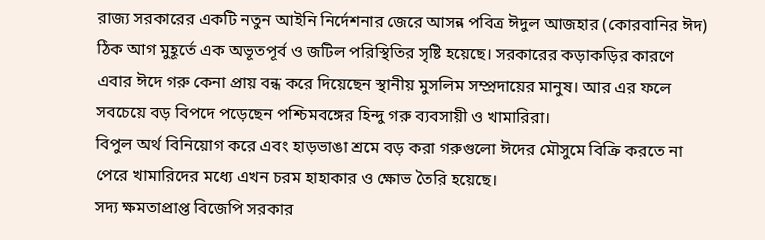রাজ্য সরকারের একটি নতুন আইনি নির্দেশনার জেরে আসন্ন পবিত্র ঈদুল আজহার (কোরবানির ঈদ) ঠিক আগ মুহূর্তে এক অভূতপূর্ব ও জটিল পরিস্থিতির সৃষ্টি হয়েছে। সরকারের কড়াকড়ির কারণে এবার ঈদে গরু কেনা প্রায় বন্ধ করে দিয়েছেন স্থানীয় মুসলিম সম্প্রদায়ের মানুষ। আর এর ফলে সবচেয়ে বড় বিপদে পড়েছেন পশ্চিমবঙ্গের হিন্দু গরু ব্যবসায়ী ও খামারিরা।
বিপুল অর্থ বিনিয়োগ করে এবং হাড়ভাঙা শ্রমে বড় করা গরুগুলো ঈদের মৌসুমে বিক্রি করতে না পেরে খামারিদের মধ্যে এখন চরম হাহাকার ও ক্ষোভ তৈরি হয়েছে।
সদ্য ক্ষমতাপ্রাপ্ত বিজেপি সরকার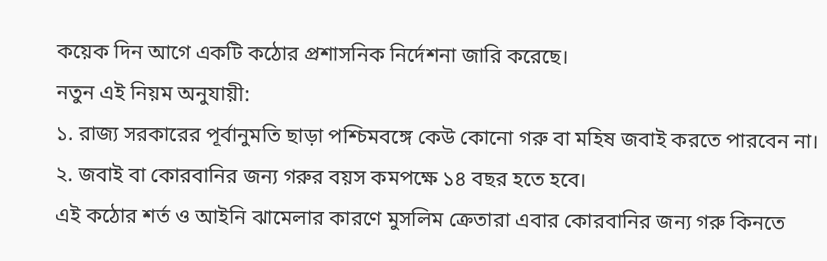কয়েক দিন আগে একটি কঠোর প্রশাসনিক নির্দেশনা জারি করেছে।
নতুন এই নিয়ম অনুযায়ী:
১. রাজ্য সরকারের পূর্বানুমতি ছাড়া পশ্চিমবঙ্গে কেউ কোনো গরু বা মহিষ জবাই করতে পারবেন না।
২. জবাই বা কোরবানির জন্য গরুর বয়স কমপক্ষে ১৪ বছর হতে হবে।
এই কঠোর শর্ত ও আইনি ঝামেলার কারণে মুসলিম ক্রেতারা এবার কোরবানির জন্য গরু কিনতে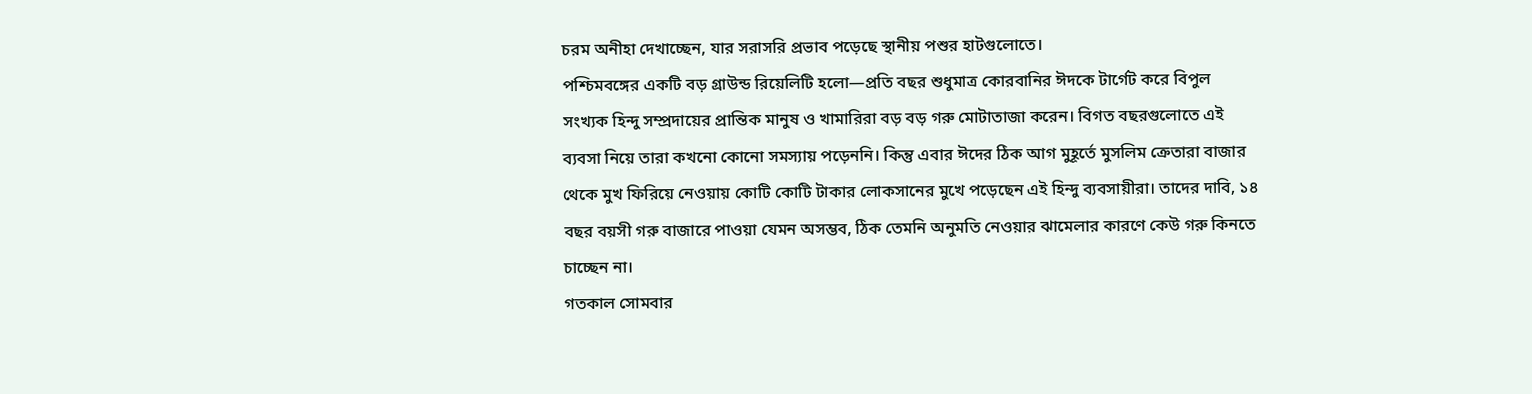চরম অনীহা দেখাচ্ছেন, যার সরাসরি প্রভাব পড়েছে স্থানীয় পশুর হাটগুলোতে।
পশ্চিমবঙ্গের একটি বড় গ্রাউন্ড রিয়েলিটি হলো—প্রতি বছর শুধুমাত্র কোরবানির ঈদকে টার্গেট করে বিপুল সংখ্যক হিন্দু সম্প্রদায়ের প্রান্তিক মানুষ ও খামারিরা বড় বড় গরু মোটাতাজা করেন। বিগত বছরগুলোতে এই ব্যবসা নিয়ে তারা কখনো কোনো সমস্যায় পড়েননি। কিন্তু এবার ঈদের ঠিক আগ মুহূর্তে মুসলিম ক্রেতারা বাজার থেকে মুখ ফিরিয়ে নেওয়ায় কোটি কোটি টাকার লোকসানের মুখে পড়েছেন এই হিন্দু ব্যবসায়ীরা। তাদের দাবি, ১৪ বছর বয়সী গরু বাজারে পাওয়া যেমন অসম্ভব, ঠিক তেমনি অনুমতি নেওয়ার ঝামেলার কারণে কেউ গরু কিনতে চাচ্ছেন না।
গতকাল সোমবার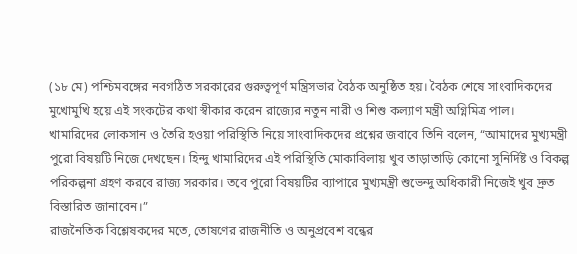(১৮ মে) পশ্চিমবঙ্গের নবগঠিত সরকারের গুরুত্বপূর্ণ মন্ত্রিসভার বৈঠক অনুষ্ঠিত হয়। বৈঠক শেষে সাংবাদিকদের মুখোমুখি হয়ে এই সংকটের কথা স্বীকার করেন রাজ্যের নতুন নারী ও শিশু কল্যাণ মন্ত্রী অগ্নিমিত্র পাল।
খামারিদের লোকসান ও তৈরি হওয়া পরিস্থিতি নিয়ে সাংবাদিকদের প্রশ্নের জবাবে তিনি বলেন, “আমাদের মুখ্যমন্ত্রী পুরো বিষয়টি নিজে দেখছেন। হিন্দু খামারিদের এই পরিস্থিতি মোকাবিলায় খুব তাড়াতাড়ি কোনো সুনির্দিষ্ট ও বিকল্প পরিকল্পনা গ্রহণ করবে রাজ্য সরকার। তবে পুরো বিষয়টির ব্যাপারে মুখ্যমন্ত্রী শুভেন্দু অধিকারী নিজেই খুব দ্রুত বিস্তারিত জানাবেন।”
রাজনৈতিক বিশ্লেষকদের মতে, তোষণের রাজনীতি ও অনুপ্রবেশ বন্ধের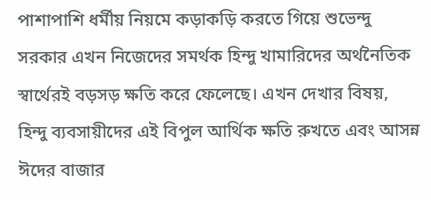পাশাপাশি ধর্মীয় নিয়মে কড়াকড়ি করতে গিয়ে শুভেন্দু সরকার এখন নিজেদের সমর্থক হিন্দু খামারিদের অর্থনৈতিক স্বার্থেরই বড়সড় ক্ষতি করে ফেলেছে। এখন দেখার বিষয়, হিন্দু ব্যবসায়ীদের এই বিপুল আর্থিক ক্ষতি রুখতে এবং আসন্ন ঈদের বাজার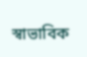স্বাভাবিক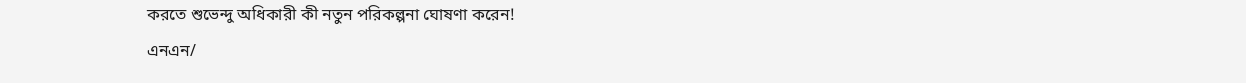করতে শুভেন্দু অধিকারী কী নতুন পরিকল্পনা ঘোষণা করেন!
এনএন/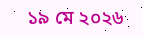১৯ মে ২০২৬